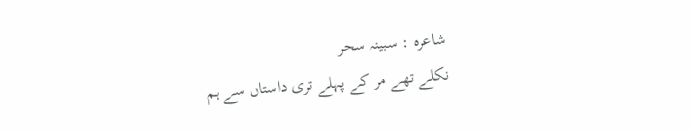شاعرہ : سبینہ سحر
نکلے تھے مر کے پہلے تری داستاں سے ہم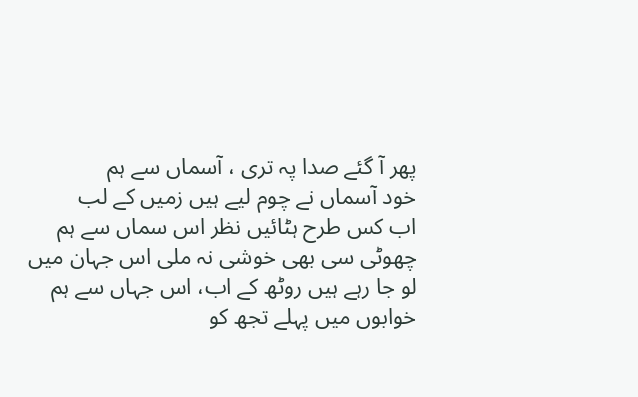پھر آ گئے صدا پہ تری ، آسماں سے ہم
خود آسماں نے چوم لیے ہیں زمیں کے لب
اب کس طرح ہٹائیں نظر اس سماں سے ہم
چھوٹی سی بھی خوشی نہ ملی اس جہان میں
لو جا رہے ہیں روٹھ کے اب، اس جہاں سے ہم
خوابوں میں پہلے تجھ کو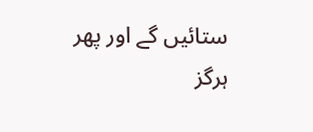ستائیں گے اور پھر
ہرگز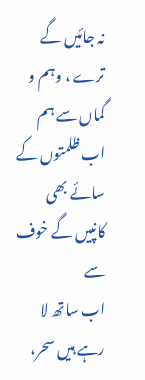نہ جائیں گے ترے ، وہم و گماں سے ہم
اب ظلمتوں کے سائے بھی کانپیں گے خوف سے
اب ساتھ لا رہے ہیں سحر،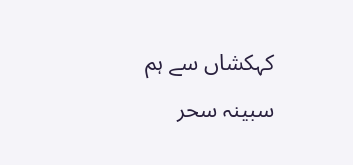کہکشاں سے ہم
سبینہ سحر